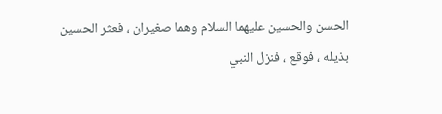الحسن والحسين عليهما السلام وهما صغيران ، فعثر الحسين بذيله ، فوقع ، فنزل النبي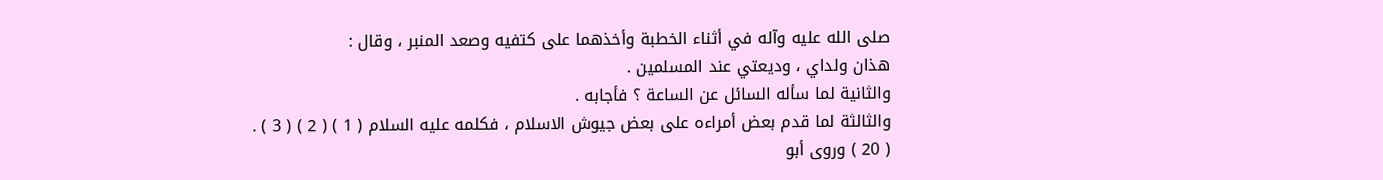صلى الله عليه وآله في أثناء الخطبة وأخذهما على كتفيه وصعد المنبر ، وقال :
هذان ولداي ، وديعتي عند المسلمين .
والثانية لما سأله السائل عن الساعة ؟ فأجابه .
والثالثة لما قدم بعض أمراءه على بعض جيوش الاسلام ، فكلمه عليه السلام ( 1 ) ( 2 ) ( 3 ) .
( 20 ) وروى أبو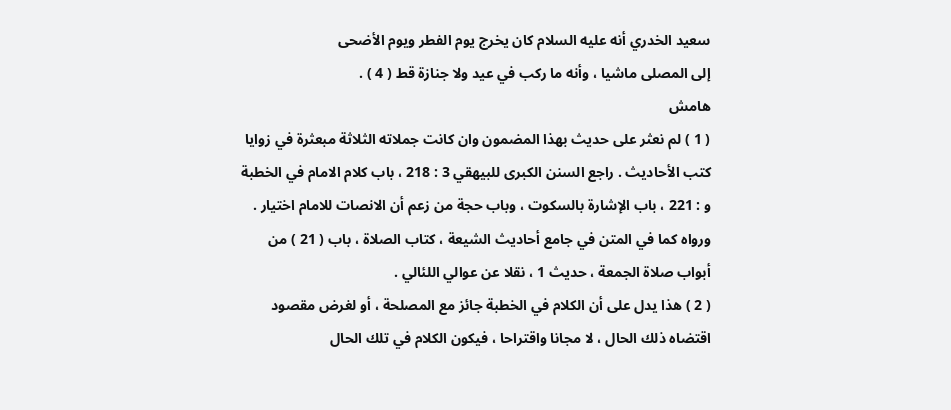سعيد الخدري أنه عليه السلام كان يخرج يوم الفطر ويوم الأضحى
إلى المصلى ماشيا ، وأنه ما ركب في عيد ولا جنازة قط ( 4 ) .
هامش
( 1 ) لم نعثر على حديث بهذا المضمون وان كانت جملاته الثلاثة مبعثرة في زوايا
كتب الأحاديث . راجع السنن الكبرى للبيهقي 3 : 218 ، باب كلام الامام في الخطبة
و : 221 ، باب الإشارة بالسكوت ، وباب حجة من زعم أن الانصات للامام اختيار .
ورواه كما في المتن في جامع أحاديث الشيعة ، كتاب الصلاة ، باب ( 21 ) من
أبواب صلاة الجمعة ، حديث 1 ، نقلا عن عوالي اللئالي .
( 2 ) هذا يدل على أن الكلام في الخطبة جائز مع المصلحة ، أو لغرض مقصود
اقتضاه ذلك الحال ، لا مجانا واقتراحا ، فيكون الكلام في تلك الحال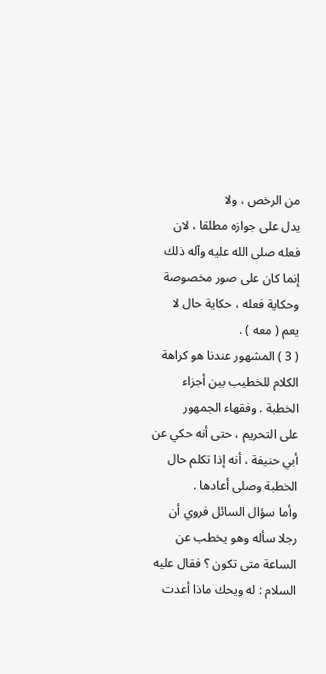من الرخص ، ولا
يدل على جوازه مطلقا ، لان فعله صلى الله عليه وآله ذلك إنما كان على صور مخصوصة
وحكاية فعله ، حكاية حال لا يعم ( معه ) .
( 3 ) المشهور عندنا هو كراهة الكلام للخطيب بين أجزاء الخطبة . وفقهاء الجمهور
على التحريم ، حتى أنه حكي عن أبي حنيفة ، أنه إذا تكلم حال الخطبة وصلى أعادها .
وأما سؤال السائل فروي أن رجلا سأله وهو يخطب عن الساعة متى تكون ؟ فقال عليه
السلام : له ويحك ماذا أعدت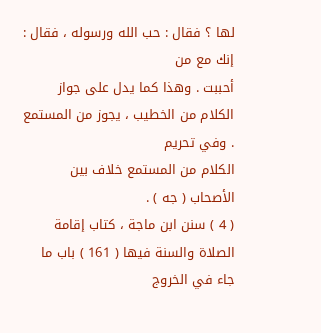لها ؟ فقال : حب الله ورسوله ، فقال : إنك مع من
أحببت . وهذا كما يدل على جواز الكلام من الخطيب ، يجوز من المستمع . وفي تحريم
الكلام من المستمع خلاف بين الأصحاب ( جه ) .
( 4 ) سنن ابن ماجة ، كتاب إقامة الصلاة والسنة فيها ( 161 ) باب ما جاء في الخروج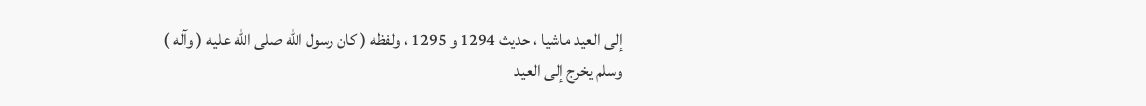إلى العيد ماشيا ، حديث 1294 و 1295 ، ولفظه ( كان رسول الله صلى الله عليه ( وآله )
وسلم يخرج إلى العيد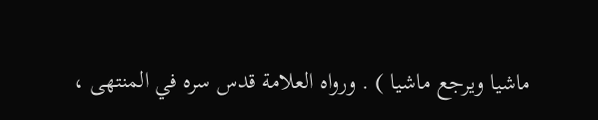ماشيا ويرجع ماشيا ) . ورواه العلامة قدس سره في المنتهى ،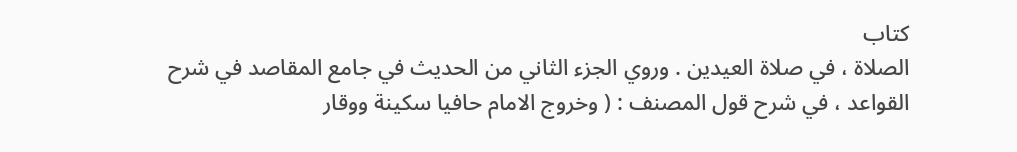كتاب
الصلاة ، في صلاة العيدين . وروي الجزء الثاني من الحديث في جامع المقاصد في شرح
القواعد ، في شرح قول المصنف : ( وخروج الامام حافيا سكينة ووقار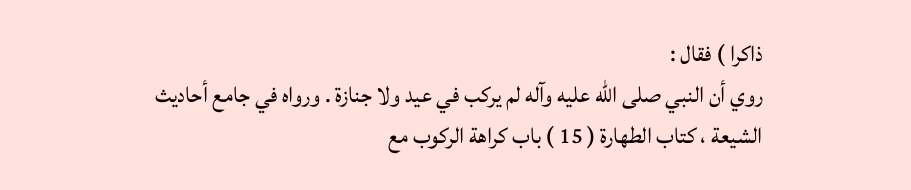ذاكرا ) فقال :
روي أن النبي صلى الله عليه وآله لم يركب في عيد ولا جنازة . ورواه في جامع أحاديث
الشيعة ، كتاب الطهارة ( 15 ) باب كراهة الركوب مع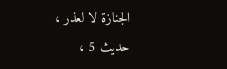الجنازة لا لعذر ، حديث 5 ،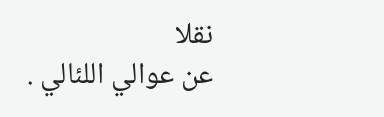نقلا
عن عوالي اللئالي .